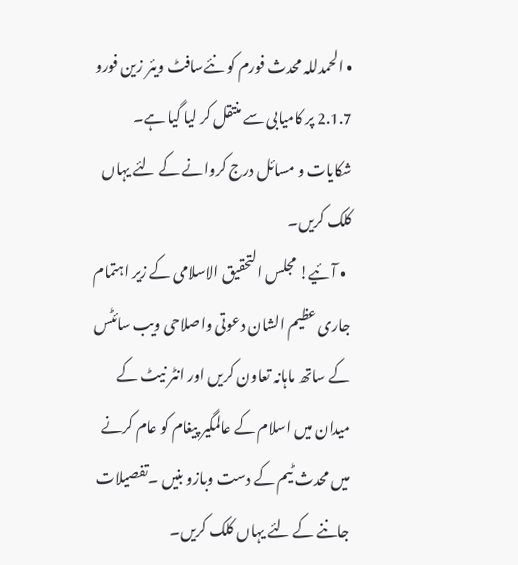• الحمدللہ محدث فورم کو نئےسافٹ ویئر زین فورو 2.1.7 پر کامیابی سے منتقل کر لیا گیا ہے۔ شکایات و مسائل درج کروانے کے لئے یہاں کلک کریں۔
  • آئیے! مجلس التحقیق الاسلامی کے زیر اہتمام جاری عظیم الشان دعوتی واصلاحی ویب سائٹس کے ساتھ ماہانہ تعاون کریں اور انٹر نیٹ کے میدان میں اسلام کے عالمگیر پیغام کو عام کرنے میں محدث ٹیم کے دست وبازو بنیں ۔تفصیلات جاننے کے لئے یہاں کلک کریں۔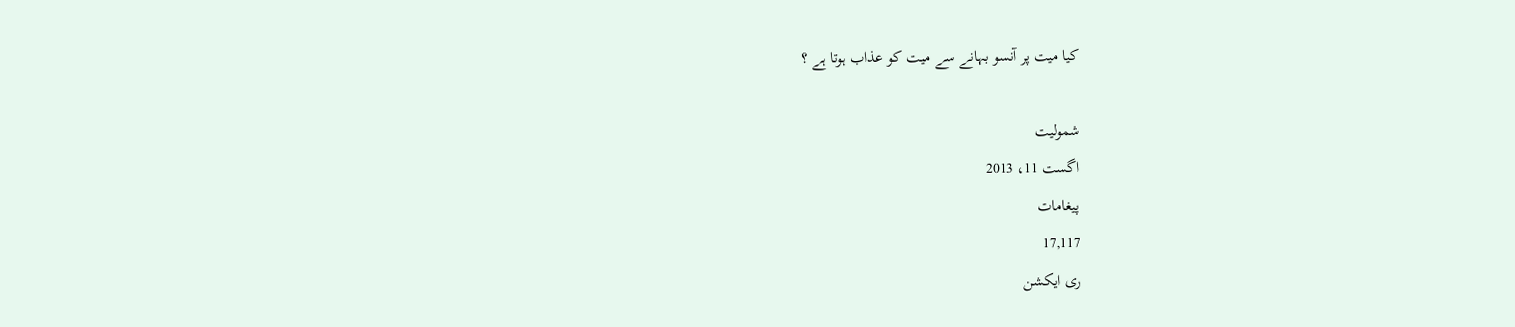كيا ميت پر آنسو بہانے سے ميت كو عذاب ہوتا ہے ؟

شمولیت
اگست 11، 2013
پیغامات
17,117
ری ایکشن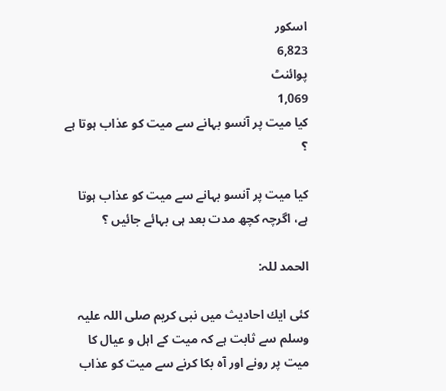اسکور
6,823
پوائنٹ
1,069
كيا ميت پر آنسو بہانے سے ميت كو عذاب ہوتا ہے ؟

كيا ميت پر آنسو بہانے سے ميت كو عذاب ہوتا ہے، اگرچہ كچھ مدت بعد ہى بہائے جائيں ؟

الحمد للہ:

كئى ايك احاديث ميں نبى كريم صلى اللہ عليہ وسلم سے ثابت ہے كہ ميت كے اہل و عيال كا ميت پر رونے اور آہ بكا كرنے سے ميت كو عذاب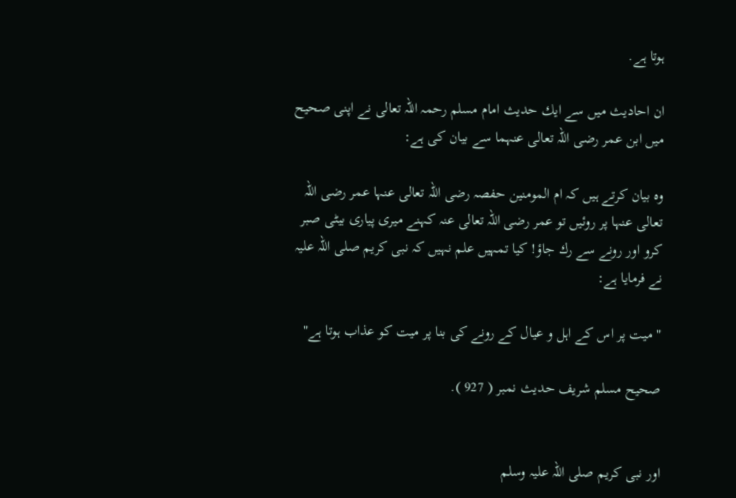ہوتا ہے.

ان احاديث ميں سے ايك حديث امام مسلم رحمہ اللہ تعالى نے اپنى صحيح ميں ابن عمر رضى اللہ تعالى عنہما سے بيان كى ہے:

وہ بيان كرتے ہيں كہ ام المومنين حفصہ رضى اللہ تعالى عنہا عمر رضى اللہ تعالى عنہا پر روئيں تو عمر رضى اللہ تعالى عنہ كہنے ميرى پيارى بيٹى صبر كرو اور رونے سے رك جاؤ! كيا تمہيں علم نہيں كہ نبى كريم صلى اللہ عليہ نے فرمايا ہے:

" ميت پر اس كے اہل و عيال كے رونے كى بنا پر ميت كو عذاب ہوتا ہے"

صحيح مسلم شريف حديث نمبر ( 927 ).


اور نبى كريم صلى اللہ عليہ وسلم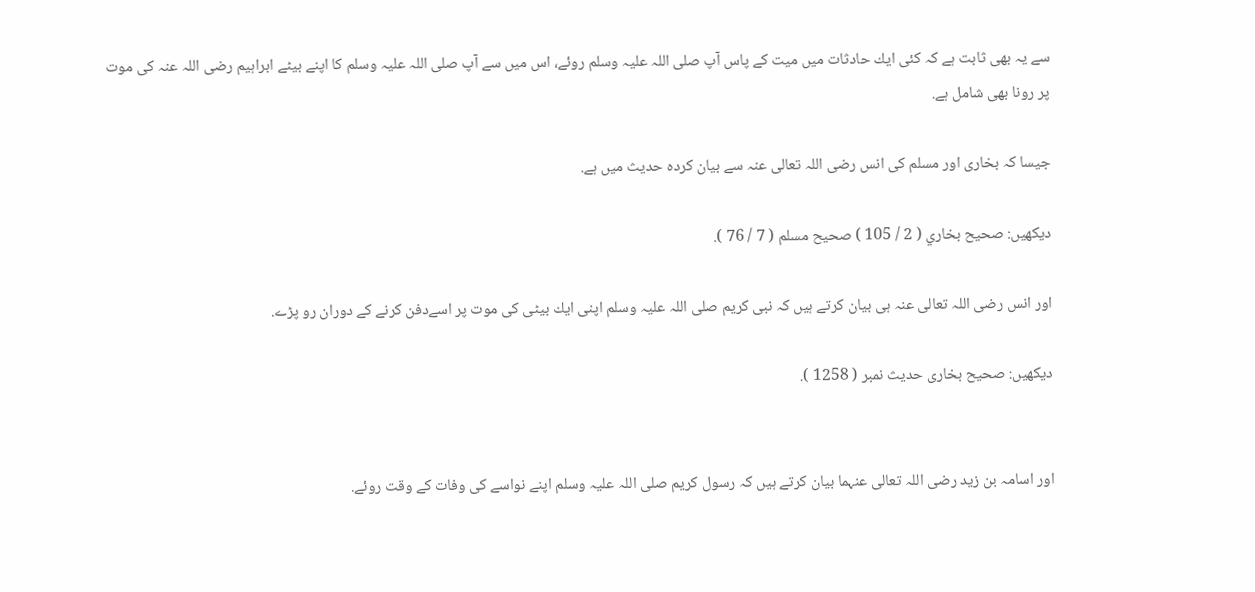سے يہ بھى ثابت ہے كہ كئى ايك حادثات ميں ميت كے پاس آپ صلى اللہ عليہ وسلم روئے، اس ميں سے آپ صلى اللہ عليہ وسلم كا اپنے بيٹے ابراہيم رضى اللہ عنہ كى موت پر رونا بھى شامل ہے.

جيسا كہ بخارى اور مسلم كى انس رضى اللہ تعالى عنہ سے بيان كردہ حديث ميں ہے.

ديكھيں: صحيح بخاري ( 2 / 105 ) صحيح مسلم ( 7 / 76 ).

اور انس رضى اللہ تعالى عنہ ہى بيان كرتے ہيں كہ نبى كريم صلى اللہ عليہ وسلم اپنى ايك بيٹى كى موت پر اسےدفن كرنے كے دوران رو پڑے.

ديكھيں: صحيح بخارى حديث نمبر ( 1258 ).


اور اسامہ بن زيد رضى اللہ تعالى عنہما بيان كرتے ہيں كہ رسول كريم صلى اللہ عليہ وسلم اپنے نواسے كى وفات كے وقت روئے.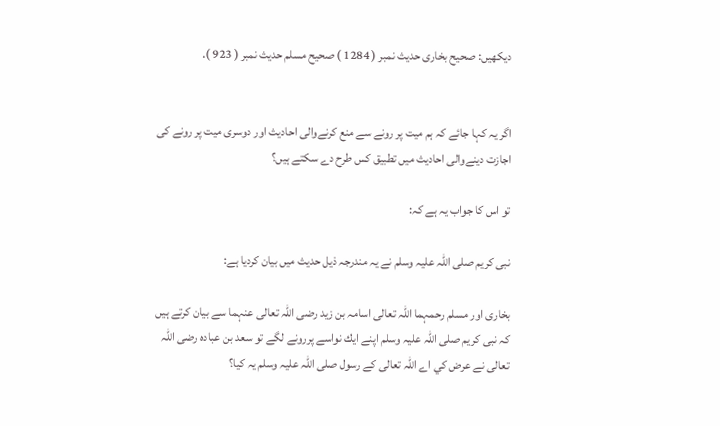ديكھيں: صحيح بخارى حديث نمبر ( 1284 ) صحيح مسلم حديث نمبر ( 923 ).


اگر يہ كہا جائے كہ ہم ميت پر رونے سے منع كرنےوالى احاديث اور دوسرى ميت پر رونے كى اجازت دينےوالى احاديث ميں تطبيق كس طرح دے سكتے ہيں؟

تو اس كا جواب يہ ہے كہ:

نبى كريم صلى اللہ عليہ وسلم نے يہ مندرجہ ذيل حديث ميں بيان كرديا ہے:

بخارى اور مسلم رحمہما اللہ تعالى اسامہ بن زيد رضى اللہ تعالى عنہما سے بيان كرتے ہيں كہ نبى كريم صلى اللہ عليہ وسلم اپنے ايك نواسے پررونے لگے تو سعد بن عبادہ رضى اللہ تعالى نے عرض كي اے اللہ تعالى كے رسول صلى اللہ عليہ وسلم يہ كيا؟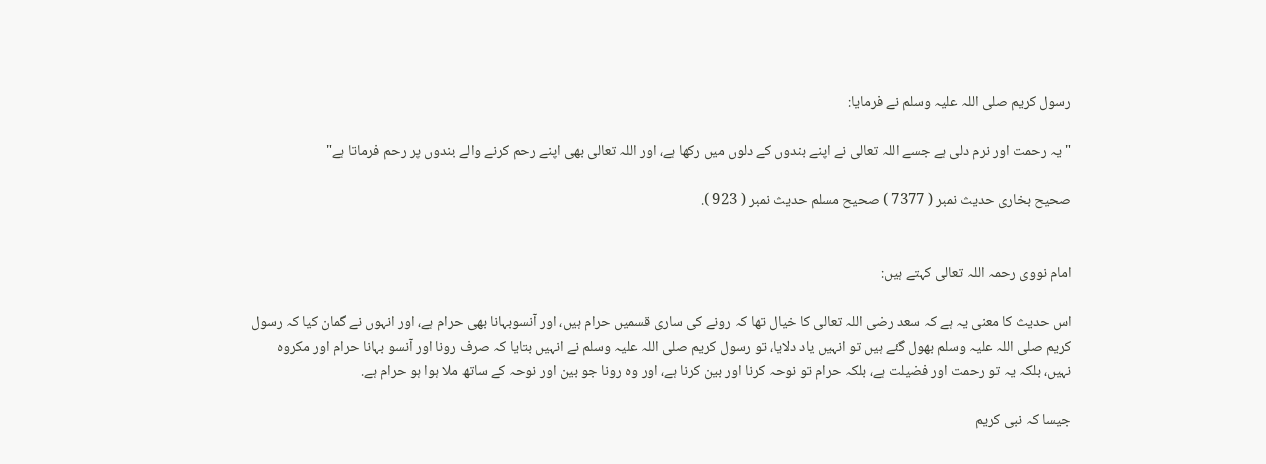رسول كريم صلى اللہ عليہ وسلم نے فرمايا:

" يہ رحمت اور نرم دلى ہے جسے اللہ تعالى نے اپنے بندوں كے دلوں ميں ركھا ہے، اور اللہ تعالى بھى اپنے رحم كرنے والے بندوں پر رحم فرماتا ہے"

صحيح بخارى حديث نمبر ( 7377 ) صحيح مسلم حديث نمبر ( 923 ).


امام نووى رحمہ اللہ تعالى كہتے ہيں:

اس حديث كا معنى يہ ہے كہ سعد رضى اللہ تعالى كا خيال تھا كہ رونے كى سارى قسميں حرام ہيں، اور آنسوبہانا بھى حرام ہے، اور انہوں نے گمان كيا كہ رسول كريم صلى اللہ عليہ وسلم بھول گئے ہيں تو انہيں ياد دلايا، تو رسول كريم صلى اللہ عليہ وسلم نے انہيں بتايا كہ صرف رونا اور آنسو بہانا حرام اور مكروہ نہيں، بلكہ يہ تو رحمت اور فضيلت ہے، بلكہ حرام تو نوحہ كرنا اور بين كرنا ہے، اور وہ رونا جو بين اور نوحہ كے ساتھ ملا ہوا ہو حرام ہے.

جيسا كہ نبى كريم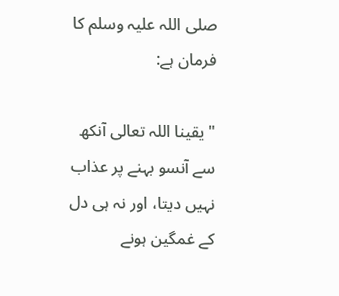صلى اللہ عليہ وسلم كا فرمان ہے:

" يقينا اللہ تعالى آنكھ سے آنسو بہنے پر عذاب نہيں ديتا، اور نہ ہى دل كے غمگين ہونے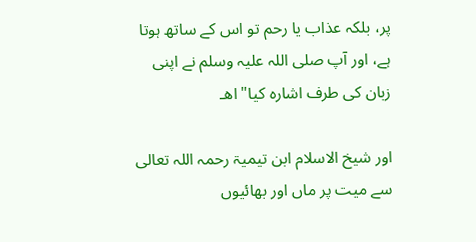پر، بلكہ عذاب يا رحم تو اس كے ساتھ ہوتا ہے، اور آپ صلى اللہ عليہ وسلم نے اپنى زبان كى طرف اشارہ كيا" اھـ

اور شيخ الاسلام ابن تيميۃ رحمہ اللہ تعالى سے ميت پر ماں اور بھائيوں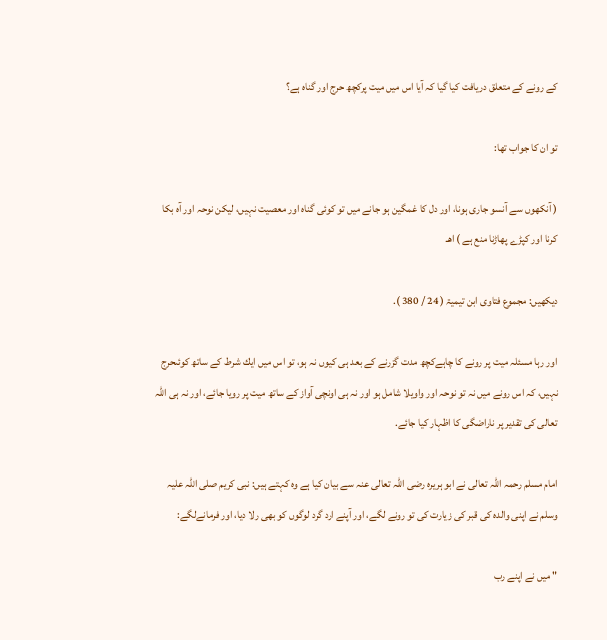كے رونے كے متعلق دريافت كيا گيا كہ آيا اس ميں ميت پركچھ حرج اور گناہ ہے؟

تو ان كا جواب تھا:

( آنكھوں سے آنسو جارى ہونا، اور دل كا غمگين ہو جانے ميں تو كوئى گناہ اور معصيت نہيں، ليكن نوحہ اور آہ بكا كرنا اور كپڑے پھاڑنا منع ہے ) اھـ

ديكھيں: مجموع فتاوى ابن تيميۃ ( 24 / 380 ).

اور رہا مسئلہ ميت پر رونے كا چاہےكچھ مدت گزرنے كے بعد ہى كيوں نہ ہو، تو اس ميں ايك شرط كے ساتھ كوئىحرج نہيں، كہ اس رونے ميں نہ تو نوحہ اور واويلا شامل ہو اور نہ ہى اونچى آواز كے ساتھ ميت پر رويا جائے، اور نہ ہى اللہ تعالى كى تقدير پر ناراضگى كا اظہار كيا جائے.

امام مسلم رحمہ اللہ تعالى نے ابو ہريرہ رضى اللہ تعالى عنہ سے بيان كيا ہے وہ كہتے ہيں: نبى كريم صلى اللہ عليہ وسلم نے اپنى والدہ كى قبر كى زيارت كى تو رونے لگے، اور آپنے ارد گرد لوگوں كو بھى رلا ديا، اور فرمانےلگے:

" ميں نے اپنے رب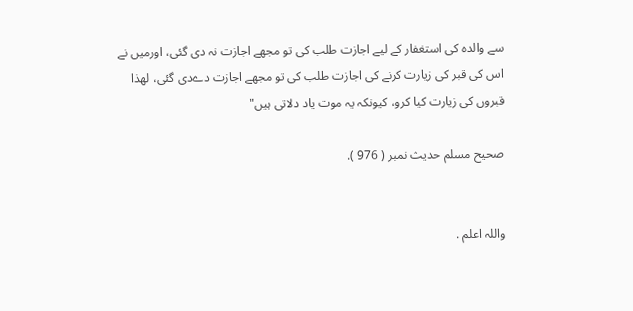سے والدہ كى استغفار كے ليے اجازت طلب كى تو مجھے اجازت نہ دى گئى، اورميں نے اس كى قبر كى زيارت كرنے كى اجازت طلب كى تو مجھے اجازت دےدى گئى، لھذا قبروں كى زيارت كيا كرو، كيونكہ يہ موت ياد دلاتى ہيں"

صحيح مسلم حديث نمبر ( 976 ).


واللہ اعلم .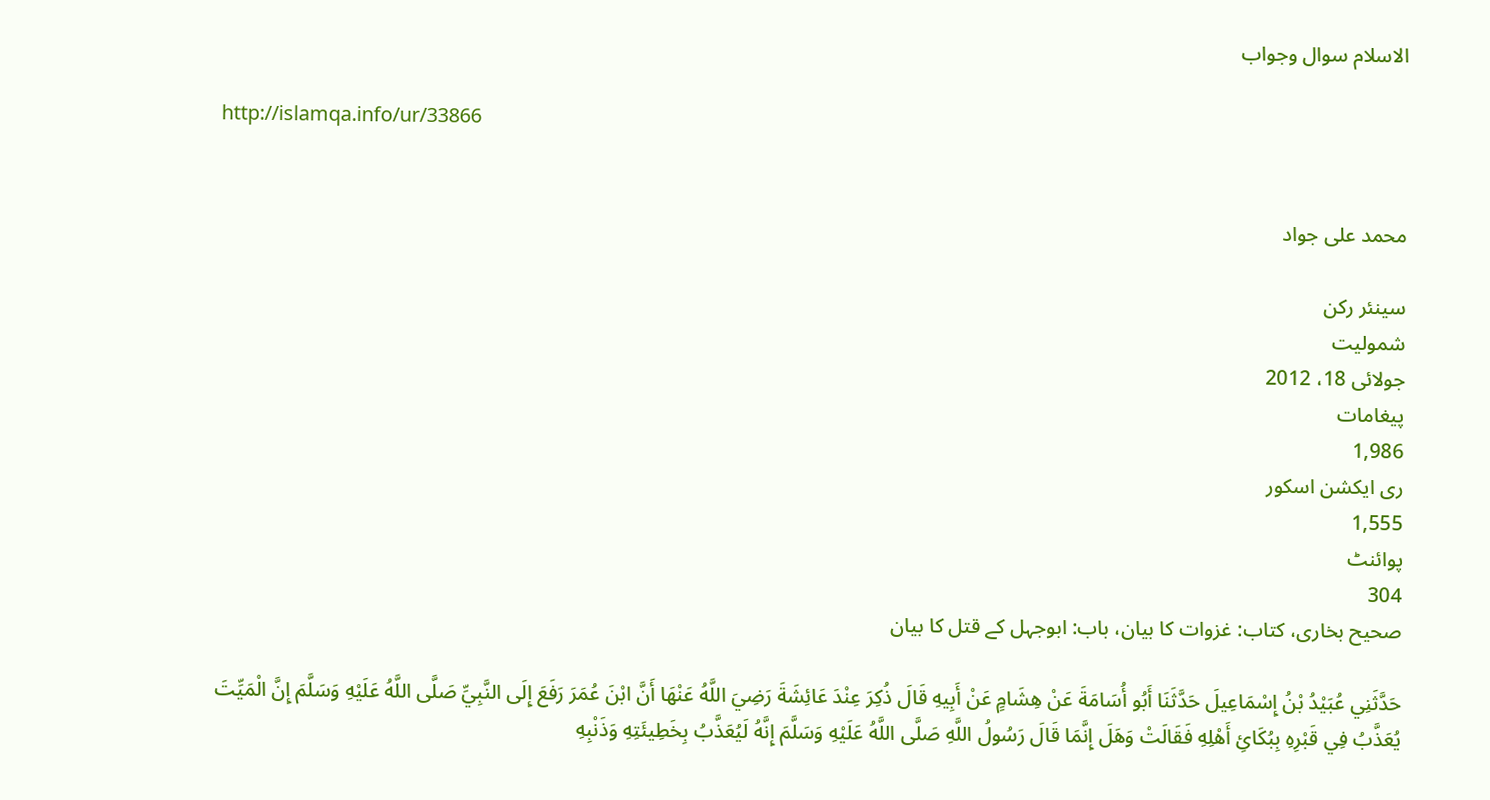الاسلام سوال وجواب

http://islamqa.info/ur/33866


محمد علی جواد

سینئر رکن
شمولیت
جولائی 18، 2012
پیغامات
1,986
ری ایکشن اسکور
1,555
پوائنٹ
304
صحیح بخاری، کتاب: غزوات کا بیان، باب: ابوجہل کے قتل کا بیان

حَدَّثَنِي عُبَيْدُ بْنُ إِسْمَاعِيلَ حَدَّثَنَا أَبُو أُسَامَةَ عَنْ هِشَامٍ عَنْ أَبِيهِ قَالَ ذُکِرَ عِنْدَ عَائِشَةَ رَضِيَ اللَّهُ عَنْهَا أَنَّ ابْنَ عُمَرَ رَفَعَ إِلَی النَّبِيِّ صَلَّی اللَّهُ عَلَيْهِ وَسَلَّمَ إِنَّ الْمَيِّتَ يُعَذَّبُ فِي قَبْرِهِ بِبُکَائِ أَهْلِهِ فَقَالَتْ وَهَلَ إِنَّمَا قَالَ رَسُولُ اللَّهِ صَلَّی اللَّهُ عَلَيْهِ وَسَلَّمَ إِنَّهُ لَيُعَذَّبُ بِخَطِيئَتِهِ وَذَنْبِهِ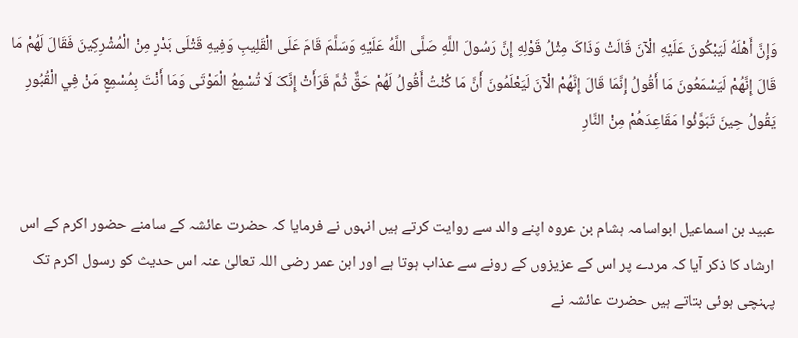وَإِنَّ أَهْلَهُ لَيَبْکُونَ عَلَيْهِ الْآنَ قَالَتْ وَذَاکَ مِثْلُ قَوْلِهِ إِنَّ رَسُولَ اللَّهِ صَلَّی اللَّهُ عَلَيْهِ وَسَلَّمَ قَامَ عَلَی الْقَلِيبِ وَفِيهِ قَتْلَی بَدْرٍ مِنْ الْمُشْرِکِينَ فَقَالَ لَهُمْ مَا قَالَ إِنَّهُمْ لَيَسْمَعُونَ مَا أَقُولُ إِنَّمَا قَالَ إِنَّهُمْ الْآنَ لَيَعْلَمُونَ أَنَّ مَا کُنْتُ أَقُولُ لَهُمْ حَقٌّ ثُمَّ قَرَأَتْ إِنَّکَ لَا تُسْمِعُ الْمَوْتَی وَمَا أَنْتَ بِمُسْمِعٍ مَنْ فِي الْقُبُورِ يَقُولُ حِينَ تَبَوَّئُوا مَقَاعِدَهُمْ مِنْ النَّارِ


عبید بن اسماعیل ابواسامہ ہشام بن عروہ اپنے والد سے روایت کرتے ہیں انہوں نے فرمایا کہ حضرت عائشہ کے سامنے حضور اکرم کے اس ارشاد کا ذکر آیا کہ مردے پر اس کے عزیزوں کے رونے سے عذاب ہوتا ہے اور ابن عمر رضی اللہ تعالیٰ عنہ اس حدیث کو رسول اکرم تک پہنچی ہوئی بتاتے ہیں حضرت عائشہ نے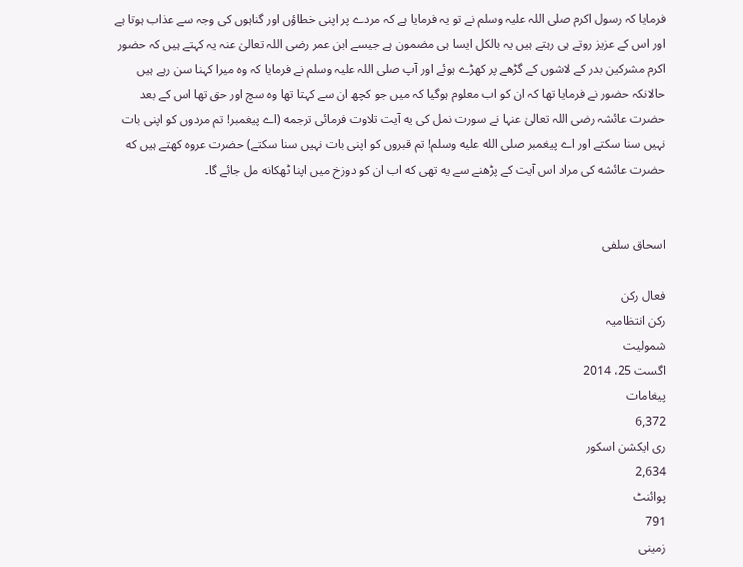فرمایا کہ رسول اکرم صلی اللہ علیہ وسلم نے تو یہ فرمایا ہے کہ مردے پر اپنی خطاؤں اور گناہوں کی وجہ سے عذاب ہوتا ہے اور اس کے عزیز روتے ہی رہتے ہیں یہ بالکل ایسا ہی مضمون ہے جیسے ابن عمر رضی اللہ تعالیٰ عنہ یہ کہتے ہیں کہ حضور اکرم مشرکین بدر کے لاشوں کے گڑھے پر کھڑے ہوئے اور آپ صلی اللہ علیہ وسلم نے فرمایا کہ وہ میرا کہنا سن رہے ہیں حالانکہ حضور نے فرمایا تھا کہ ان کو اب معلوم ہوگیا کہ میں جو کچھ ان سے کہتا تھا وہ سچ اور حق تھا اس کے بعد حضرت عائشہ رضی اللہ تعالیٰ عنہا نے سورت نمل کی یه آیت تلاوت فرمائی ترجمه (اے پیغمبر! تم مردوں کو اپنی بات نہیں سنا سکتے اور اے پیغمبر صلی الله علیه وسلم! تم قبروں کو اپنی بات نہیں سنا سکتے) حضرت عروه کهتے ہیں که حضرت عائشه کی مراد اس آیت کے پڑھنے سے یه تھی که اب ان کو دوزخ میں اپنا ٹھکانه مل جائے گا۔


اسحاق سلفی

فعال رکن
رکن انتظامیہ
شمولیت
اگست 25، 2014
پیغامات
6,372
ری ایکشن اسکور
2,634
پوائنٹ
791
زمینی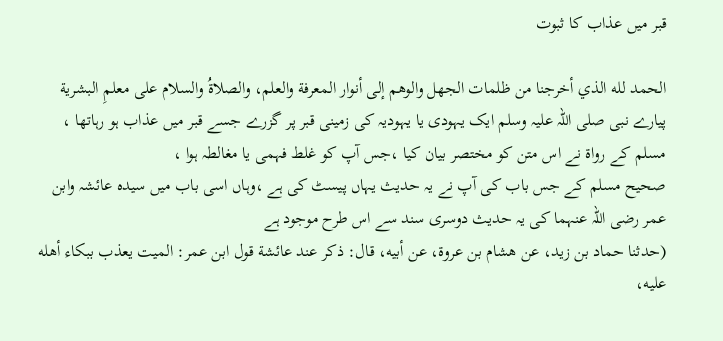قبر میں عذاب کا ثبوت

الحمد لله الذي أخرجنا من ظلمات الجهل والوهم إلى أنوار المعرفة والعلم، والصلاةُ والسلام على معلمِ البشرية
پیارے نبی صلی اللہ علیہ وسلم ایک یہودی یا یہودیہ کی زمینی قبر پر گزرے جسے قبر میں عذاب ہو رہاتھا ،
مسلم کے رواۃ نے اس متن کو مختصر بیان کیا ،جس آپ کو غلط فہمی یا مغالطہ ہوا ،
صحیح مسلم کے جس باب کی آپ نے یہ حدیث یہاں پیسٹ کی ہے ،وہاں اسی باب میں سیدہ عائشہ وابن عمر رضی اللہ عنہما کی یہ حدیث دوسری سند سے اس طرح موجود ہے
(حدثنا حماد بن زيد، عن هشام بن عروة، عن أبيه، قال: ذكر عند عائشة قول ابن عمر: الميت يعذب ببكاء أهله عليه،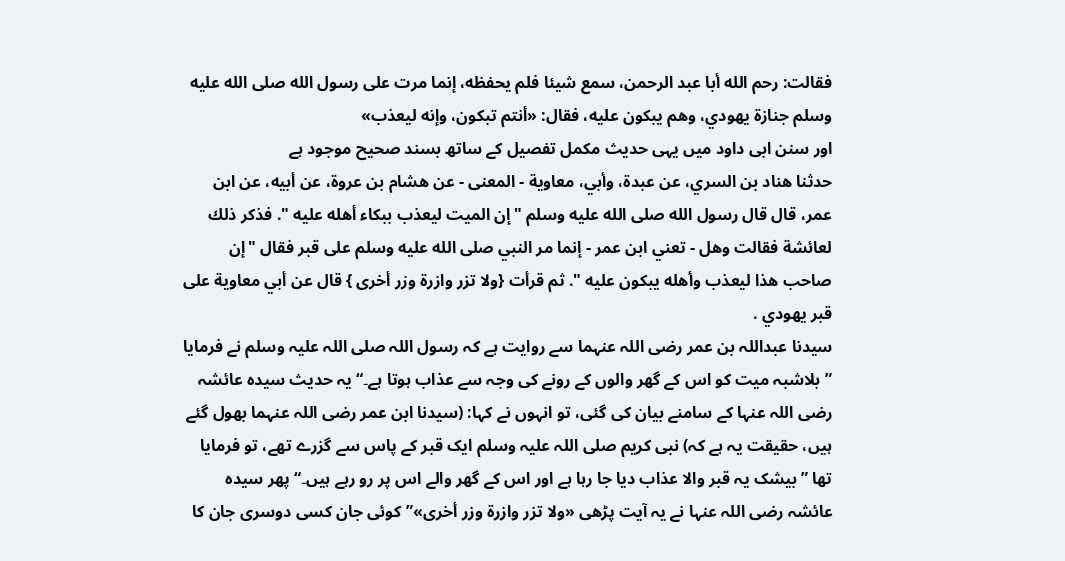فقالت: رحم الله أبا عبد الرحمن، سمع شيئا فلم يحفظه، إنما مرت على رسول الله صلى الله عليه وسلم جنازة يهودي، وهم يبكون عليه، فقال: «أنتم تبكون، وإنه ليعذب»
اور سنن ابی داود میں یہی حدیث مکمل تفصیل کے ساتھ بسند صحیح موجود ہے
حدثنا هناد بن السري، عن عبدة، وأبي، معاوية - المعنى - عن هشام بن عروة، عن أبيه، عن ابن عمر، قال قال رسول الله صلى الله عليه وسلم "إن الميت ليعذب ببكاء أهله عليه ". فذكر ذلك لعائشة فقالت وهل - تعني ابن عمر - إنما مر النبي صلى الله عليه وسلم على قبر فقال "إن صاحب هذا ليعذب وأهله يبكون عليه ". ثم قرأت {ولا تزر وازرة وزر أخرى } قال عن أبي معاوية على قبر يهودي .
سیدنا عبداللہ بن عمر رضی اللہ عنہما سے روایت ہے کہ رسول اللہ صلی اللہ علیہ وسلم نے فرمایا ”بلاشبہ میت کو اس کے گھر والوں کے رونے کی وجہ سے عذاب ہوتا ہے۔“ یہ حدیث سیدہ عائشہ رضی اللہ عنہا کے سامنے بیان کی گئی، تو انہوں نے کہا: (سیدنا ابن عمر رضی اللہ عنہما بھول گئے ہیں، حقیقت یہ ہے کہ) نبی کریم صلی اللہ علیہ وسلم ایک قبر کے پاس سے گزرے تھے، تو فرمایا تھا ”بیشک یہ قبر والا عذاب دیا جا رہا ہے اور اس کے گھر والے اس پر رو رہے ہیں۔“ پھر سیدہ عائشہ رضی اللہ عنہا نے یہ آیت پڑھی «ولا تزر وازرة وزر أخرى»”کوئی جان کسی دوسری جان کا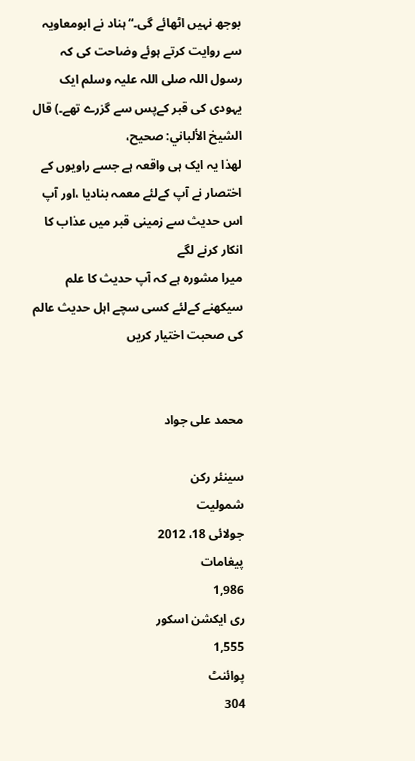بوجھ نہیں اٹھائے گی۔“ ہناد نے ابومعاویہ سے روایت کرتے ہوئے وضاحت کی کہ رسول اللہ صلی اللہ علیہ وسلم ایک یہودی کی قبر کےپس سے گزرے تھے۔) قال الشيخ الألباني: صحيح،
لھذا یہ ایک ہی واقعہ ہے جسے راویوں کے اختصار نے آپ کےلئے معمہ بنادیا ،اور آپ اس حدیث سے زمینی قبر میں عذاب کا انکار کرنے لگے
میرا مشورہ ہے کہ آپ حدیث کا علم سیکھنے کےلئے کسی سچے اہل حدیث عالم کی صحبت اختیار کریں


محمد علی جواد

سینئر رکن
شمولیت
جولائی 18، 2012
پیغامات
1,986
ری ایکشن اسکور
1,555
پوائنٹ
304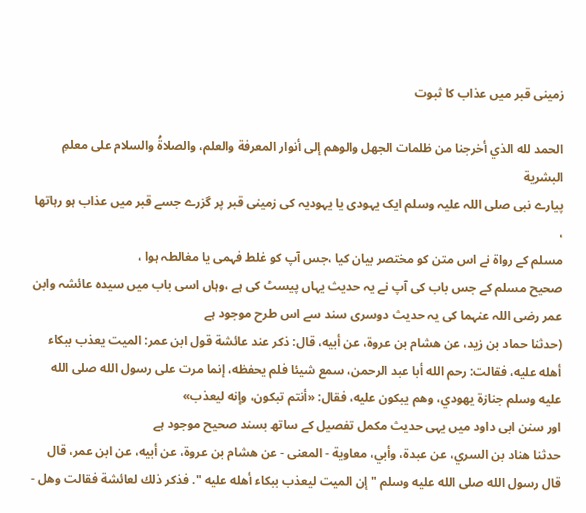زمینی قبر میں عذاب کا ثبوت

الحمد لله الذي أخرجنا من ظلمات الجهل والوهم إلى أنوار المعرفة والعلم، والصلاةُ والسلام على معلمِ البشرية
پیارے نبی صلی اللہ علیہ وسلم ایک یہودی یا یہودیہ کی زمینی قبر پر گزرے جسے قبر میں عذاب ہو رہاتھا ،
مسلم کے رواۃ نے اس متن کو مختصر بیان کیا ،جس آپ کو غلط فہمی یا مغالطہ ہوا ،
صحیح مسلم کے جس باب کی آپ نے یہ حدیث یہاں پیسٹ کی ہے ،وہاں اسی باب میں سیدہ عائشہ وابن عمر رضی اللہ عنہما کی یہ حدیث دوسری سند سے اس طرح موجود ہے
(حدثنا حماد بن زيد، عن هشام بن عروة، عن أبيه، قال: ذكر عند عائشة قول ابن عمر: الميت يعذب ببكاء أهله عليه، فقالت: رحم الله أبا عبد الرحمن، سمع شيئا فلم يحفظه، إنما مرت على رسول الله صلى الله عليه وسلم جنازة يهودي، وهم يبكون عليه، فقال: «أنتم تبكون، وإنه ليعذب»
اور سنن ابی داود میں یہی حدیث مکمل تفصیل کے ساتھ بسند صحیح موجود ہے
حدثنا هناد بن السري، عن عبدة، وأبي، معاوية - المعنى - عن هشام بن عروة، عن أبيه، عن ابن عمر، قال قال رسول الله صلى الله عليه وسلم "إن الميت ليعذب ببكاء أهله عليه ". فذكر ذلك لعائشة فقالت وهل -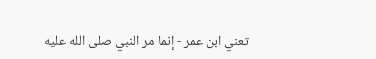تعني ابن عمر - إنما مر النبي صلى الله عليه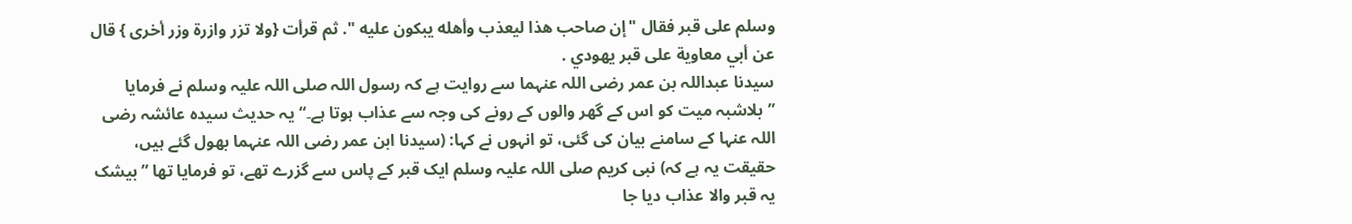وسلم على قبر فقال "إن صاحب هذا ليعذب وأهله يبكون عليه ". ثم قرأت {ولا تزر وازرة وزر أخرى } قال عن أبي معاوية على قبر يهودي .
سیدنا عبداللہ بن عمر رضی اللہ عنہما سے روایت ہے کہ رسول اللہ صلی اللہ علیہ وسلم نے فرمایا ”بلاشبہ میت کو اس کے گھر والوں کے رونے کی وجہ سے عذاب ہوتا ہے۔“ یہ حدیث سیدہ عائشہ رضی اللہ عنہا کے سامنے بیان کی گئی، تو انہوں نے کہا: (سیدنا ابن عمر رضی اللہ عنہما بھول گئے ہیں، حقیقت یہ ہے کہ) نبی کریم صلی اللہ علیہ وسلم ایک قبر کے پاس سے گزرے تھے، تو فرمایا تھا ”بیشک یہ قبر والا عذاب دیا جا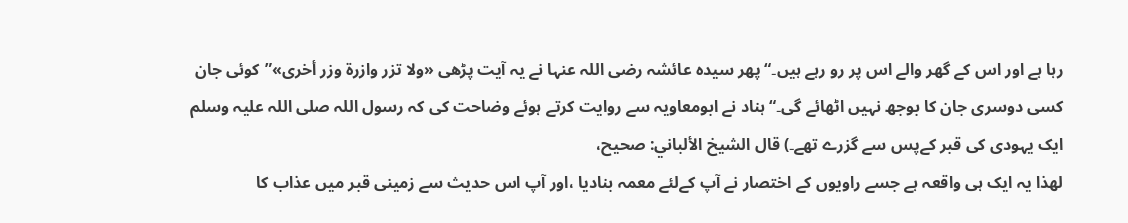رہا ہے اور اس کے گھر والے اس پر رو رہے ہیں۔“ پھر سیدہ عائشہ رضی اللہ عنہا نے یہ آیت پڑھی «ولا تزر وازرة وزر أخرى»”کوئی جان کسی دوسری جان کا بوجھ نہیں اٹھائے گی۔“ ہناد نے ابومعاویہ سے روایت کرتے ہوئے وضاحت کی کہ رسول اللہ صلی اللہ علیہ وسلم ایک یہودی کی قبر کےپس سے گزرے تھے۔) قال الشيخ الألباني: صحيح،
لھذا یہ ایک ہی واقعہ ہے جسے راویوں کے اختصار نے آپ کےلئے معمہ بنادیا ،اور آپ اس حدیث سے زمینی قبر میں عذاب کا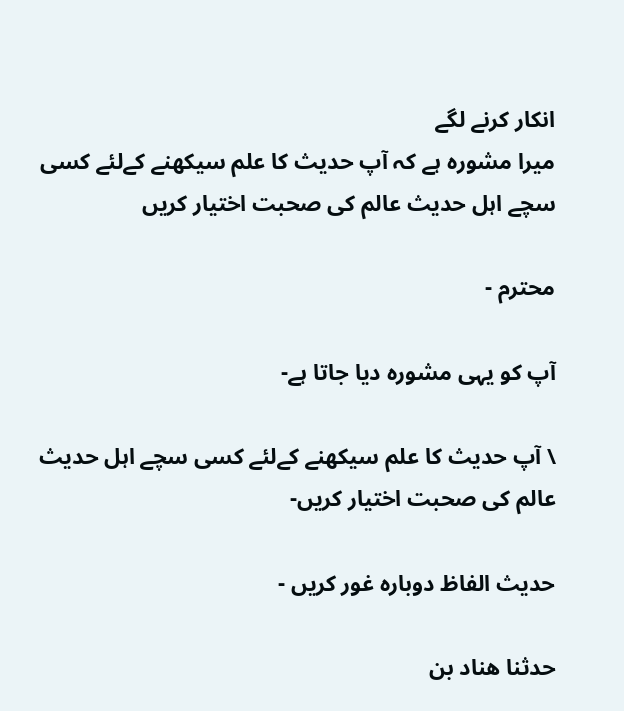انکار کرنے لگے
میرا مشورہ ہے کہ آپ حدیث کا علم سیکھنے کےلئے کسی سچے اہل حدیث عالم کی صحبت اختیار کریں

محترم -

آپ کو یہی مشوره دیا جاتا ہے-

\ آپ حدیث کا علم سیکھنے کےلئے کسی سچے اہل حدیث عالم کی صحبت اختیار کریں-

حدیث الفاظ دوبارہ غور کریں -

حدثنا هناد بن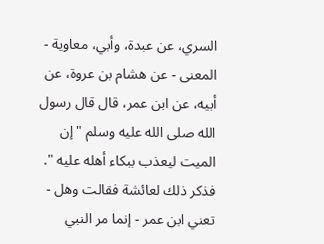السري، عن عبدة، وأبي، معاوية - المعنى - عن هشام بن عروة، عن أبيه، عن ابن عمر، قال قال رسول الله صلى الله عليه وسلم "إن الميت ليعذب ببكاء أهله عليه ". فذكر ذلك لعائشة فقالت وهل - تعني ابن عمر - إنما مر النبي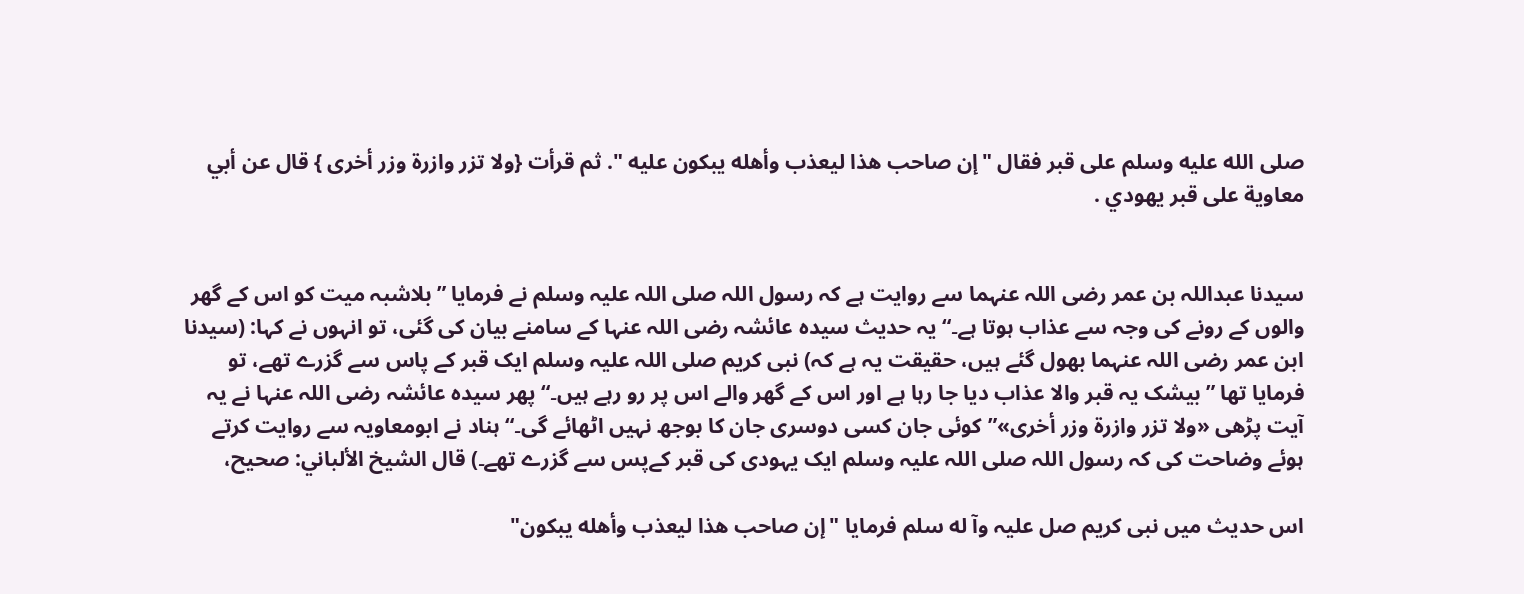صلى الله عليه وسلم على قبر فقال "إن صاحب هذا ليعذب وأهله يبكون عليه ". ثم قرأت {ولا تزر وازرة وزر أخرى } قال عن أبي معاوية على قبر يهودي .


سیدنا عبداللہ بن عمر رضی اللہ عنہما سے روایت ہے کہ رسول اللہ صلی اللہ علیہ وسلم نے فرمایا ”بلاشبہ میت کو اس کے گھر والوں کے رونے کی وجہ سے عذاب ہوتا ہے۔“ یہ حدیث سیدہ عائشہ رضی اللہ عنہا کے سامنے بیان کی گئی، تو انہوں نے کہا: (سیدنا ابن عمر رضی اللہ عنہما بھول گئے ہیں، حقیقت یہ ہے کہ) نبی کریم صلی اللہ علیہ وسلم ایک قبر کے پاس سے گزرے تھے، تو فرمایا تھا ”بیشک یہ قبر والا عذاب دیا جا رہا ہے اور اس کے گھر والے اس پر رو رہے ہیں۔“ پھر سیدہ عائشہ رضی اللہ عنہا نے یہ آیت پڑھی «ولا تزر وازرة وزر أخرى»”کوئی جان کسی دوسری جان کا بوجھ نہیں اٹھائے گی۔“ ہناد نے ابومعاویہ سے روایت کرتے ہوئے وضاحت کی کہ رسول اللہ صلی اللہ علیہ وسلم ایک یہودی کی قبر کےپس سے گزرے تھے۔) قال الشيخ الألباني: صحيح،

اس حدیث میں نبی کریم صل علیہ وآ له سلم فرمایا "إن صاحب هذا ليعذب وأهله يبكون"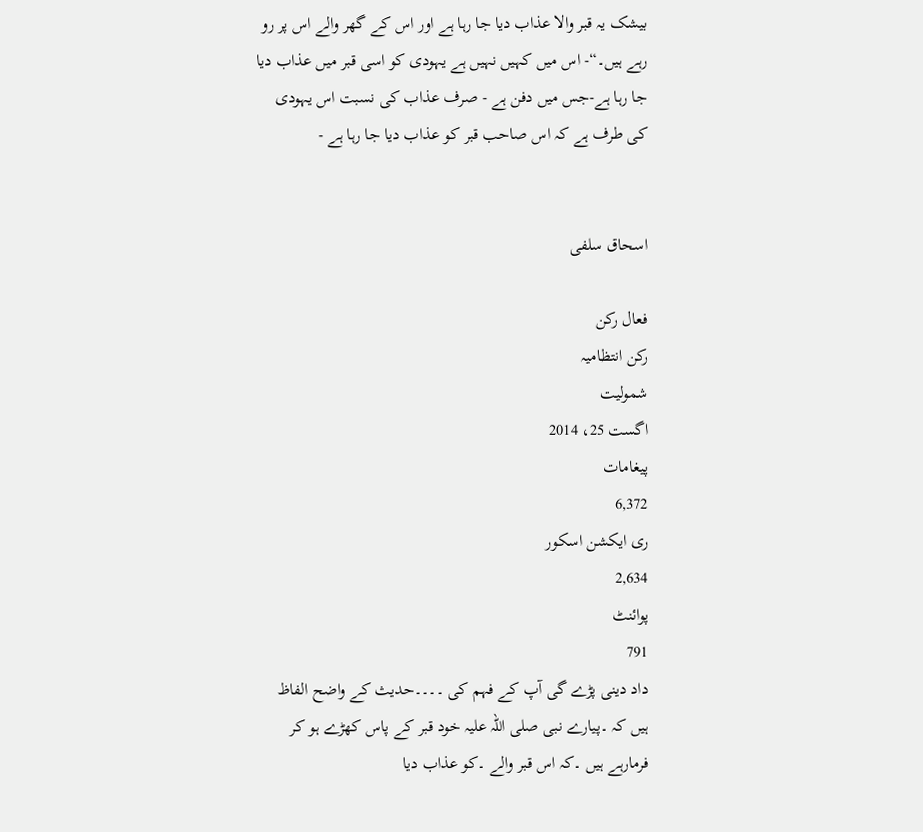بیشک یہ قبر والا عذاب دیا جا رہا ہے اور اس کے گھر والے اس پر رو رہے ہیں۔“- اس میں کہیں نہیں ہے یہودی کو اسی قبر میں عذاب دیا جا رہا ہے-جس میں دفن ہے - صرف عذاب کی نسبت اس یہودی کی طرف ہے کہ اس صاحب قبر کو عذاب دیا جا رہا ہے -


اسحاق سلفی

فعال رکن
رکن انتظامیہ
شمولیت
اگست 25، 2014
پیغامات
6,372
ری ایکشن اسکور
2,634
پوائنٹ
791
داد دینی پڑے گی آپ کے فہم کی ۔۔۔۔حدیث کے واضح الفاظ ہیں کہ ۔پیارے نبی صلی اللہ علیہ خود قبر کے پاس کھڑے ہو کر فرمارہے ہیں ۔کہ اس قبر والے ۔کو عذاب دیا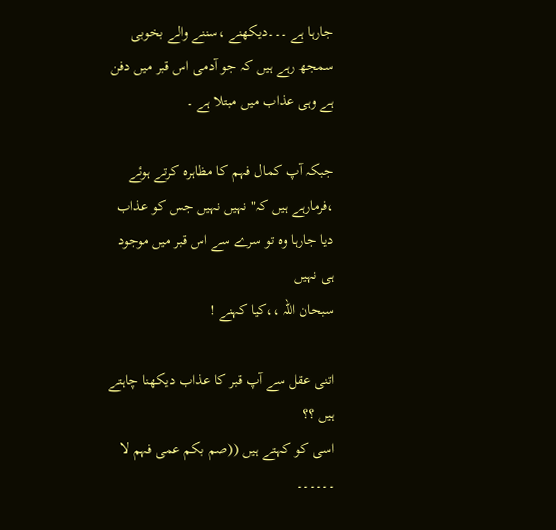جارہا ہے ۔۔۔دیکھنے ،سننے والے بخوبی سمجھ رہے ہیں کہ جو آدمی اس قبر میں دفن ہے وہی عذاب میں مبتلا ہے ۔

جبکہ آپ کمال فہم کا مظاہرہ کرتے ہوئے ،فرمارہے ہیں کہ" نہیں نہیں جس کو عذاب دیا جارہا وہ تو سرے سے اس قبر میں موجود ہی نہیں
سبحان اللہ ،،کیا کہنے !

اتنی عقل سے آپ قبر کا عذاب دیکھنا چاہتے ہیں ؟؟
اسی کو کہتے ہیں ((صم بکم عمی فہم لا ۔۔۔۔۔۔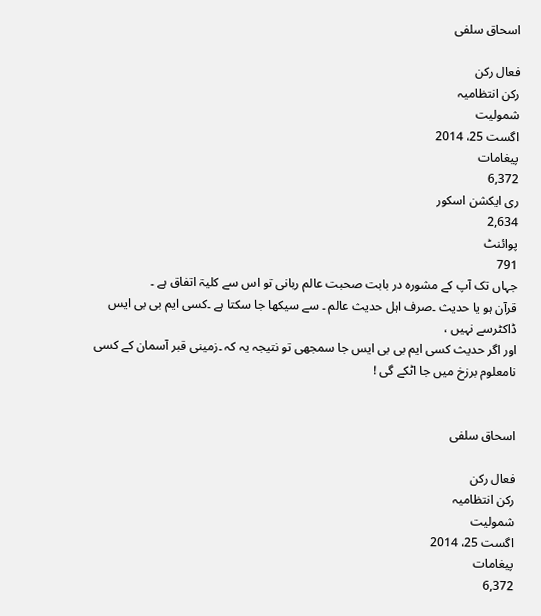اسحاق سلفی

فعال رکن
رکن انتظامیہ
شمولیت
اگست 25، 2014
پیغامات
6,372
ری ایکشن اسکور
2,634
پوائنٹ
791
جہاں تک آپ کے مشورہ در بابت صحبت عالم ربانی تو اس سے کلیۃ اتفاق ہے ۔
قرآن ہو یا حدیث ۔صرف اہل حدیث عالم ۔ سے سیکھا جا سکتا ہے ۔کسی ایم بی بی ایس ڈاکٹرسے نہیں ،
اور اگر حدیث کسی ایم بی بی ایس جا سمجھی تو نتیجہ یہ کہ ۔زمینی قبر آسمان کے کسی نامعلوم برزخ میں جا اٹکے گی !


اسحاق سلفی

فعال رکن
رکن انتظامیہ
شمولیت
اگست 25، 2014
پیغامات
6,372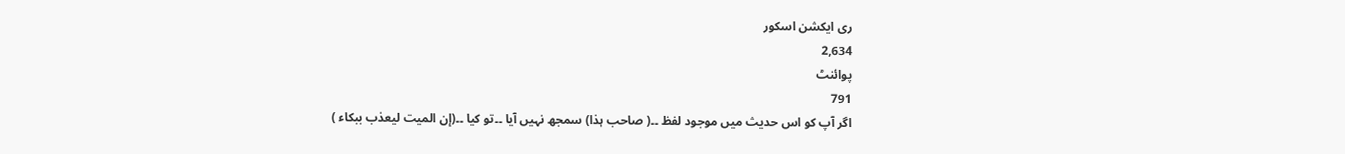ری ایکشن اسکور
2,634
پوائنٹ
791
اگر آپ کو اس حدیث میں موجود لفظ ۔۔( صاحب ہذا) سمجھ نہیں آیا ۔۔تو کیا ۔۔(إن الميت ليعذب ببكاء )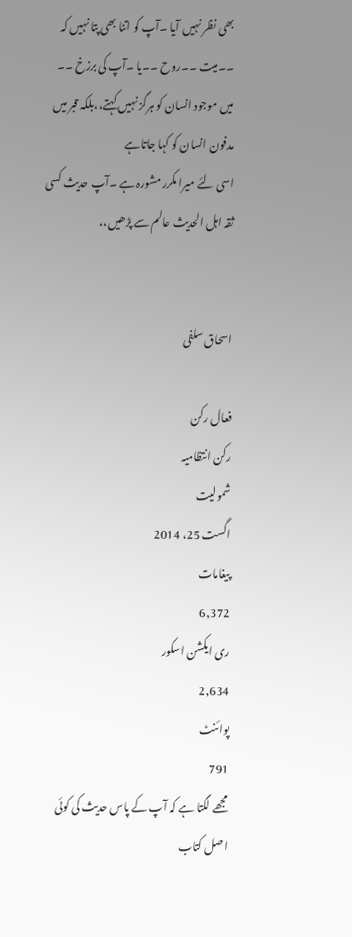بھی نظر نہیں آیا ۔آپ کو اتنا بھی پتا نہیں کہ ۔۔میت ۔۔روح ۔۔یا ۔آپ کی برزخ ۔۔ میں موجود انسان کو ہرگز نہیں کہتے،،بلکہ قبر میں مدفون انسان کو کہا جاتاہے
اسی لئے میرا مکرر مشورہ ہے ۔آپ حدیث کسی ثقہ اہل الحدیث عالم سے پڑھیں،،


اسحاق سلفی

فعال رکن
رکن انتظامیہ
شمولیت
اگست 25، 2014
پیغامات
6,372
ری ایکشن اسکور
2,634
پوائنٹ
791
مجھے لگتا ہے کہ آپ کے پاس حدیث کی کوئی اصل کتاب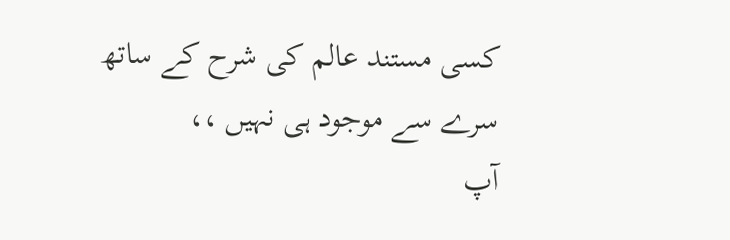کسی مستند عالم کی شرح کے ساتھ سرے سے موجود ہی نہیں ،،
آپ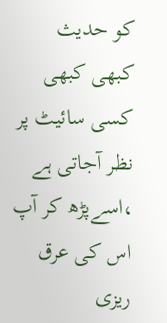کو حدیث کبھی کبھی کسی سائیٹ پر نظر آجاتی ہے ،اسےپڑھ کر آپ اس کی عرق ریزی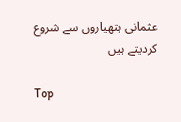عثمانی ہتھیاروں سے شروع کردیتے ہیں

Top